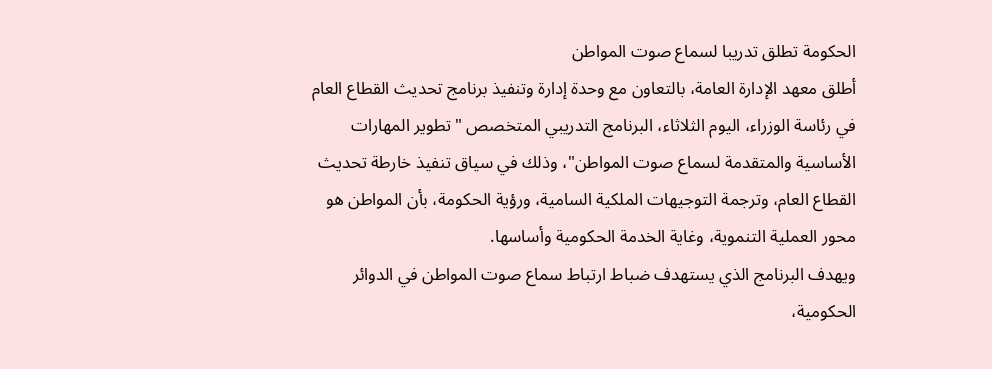الحكومة تطلق تدريبا لسماع صوت المواطن
أطلق معهد الإدارة العامة، بالتعاون مع وحدة إدارة وتنفيذ برنامج تحديث القطاع العام في رئاسة الوزراء، اليوم الثلاثاء، البرنامج التدريبي المتخصص "تطوير المهارات الأساسية والمتقدمة لسماع صوت المواطن"، وذلك في سياق تنفيذ خارطة تحديث القطاع العام، وترجمة التوجيهات الملكية السامية، ورؤية الحكومة، بأن المواطن هو محور العملية التنموية، وغاية الخدمة الحكومية وأساسها.
ويهدف البرنامج الذي يستهدف ضباط ارتباط سماع صوت المواطن في الدوائر الحكومية،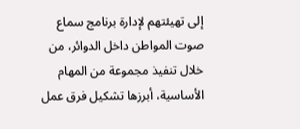إلى تهيئتهم لإدارة برنامج سماع صوت المواطن داخل الدوائر، من خلال تنفيذ مجموعة من المهام الأساسية، أبرزها تشكيل فرق عمل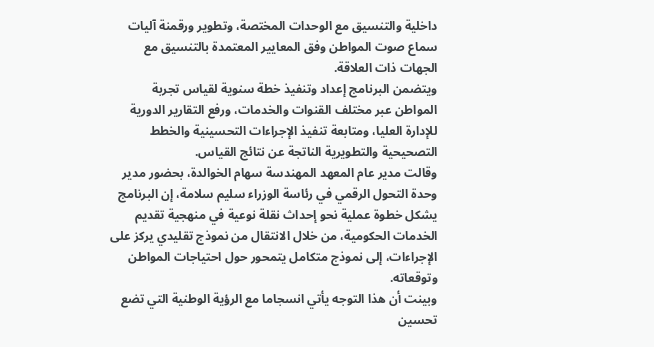داخلية والتنسيق مع الوحدات المختصة، وتطوير ورقمنة آليات سماع صوت المواطن وفق المعايير المعتمدة بالتنسيق مع الجهات ذات العلاقة.
ويتضمن البرنامج إعداد وتنفيذ خطة سنوية لقياس تجربة المواطن عبر مختلف القنوات والخدمات، ورفع التقارير الدورية للإدارة العليا، ومتابعة تنفيذ الإجراءات التحسينية والخطط التصحيحية والتطويرية الناتجة عن نتائج القياس.
وقالت مدير عام المعهد المهندسة سهام الخوالدة، بحضور مدير وحدة التحول الرقمي في رئاسة الوزراء سليم سلامة، إن البرنامج يشكل خطوة عملية نحو إحداث نقلة نوعية في منهجية تقديم الخدمات الحكومية، من خلال الانتقال من نموذج تقليدي يركز على الإجراءات، إلى نموذج متكامل يتمحور حول احتياجات المواطن وتوقعاته.
وبينت أن هذا التوجه يأتي انسجاما مع الرؤية الوطنية التي تضع تحسين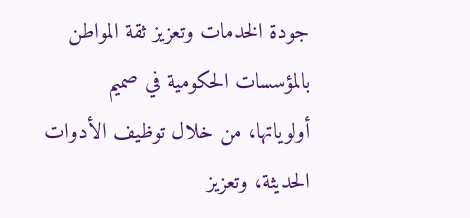جودة الخدمات وتعزيز ثقة المواطن بالمؤسسات الحكومية في صميم أولوياتها، من خلال توظيف الأدوات الحديثة، وتعزيز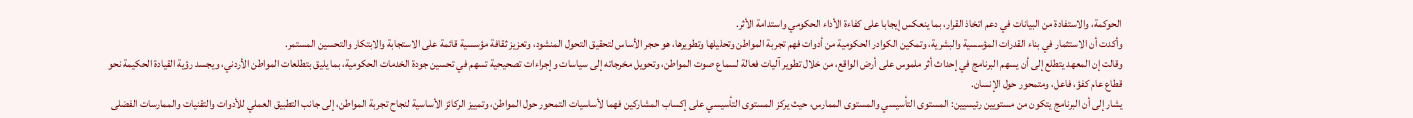الحوكمة، والاستفادة من البيانات في دعم اتخاذ القرار، بما ينعكس إيجابا على كفاءة الأداء الحكومي واستدامة الأثر.
وأكدت أن الاستثمار في بناء القدرات المؤسسية والبشرية، وتمكين الكوادر الحكومية من أدوات فهم تجربة المواطن وتحليلها وتطويرها، هو حجر الأساس لتحقيق التحول المنشود، وتعزيز ثقافة مؤسسية قائمة على الاستجابة والابتكار والتحسين المستمر.
وقالت إن المعهد يتطلع إلى أن يسهم البرنامج في إحداث أثر ملموس على أرض الواقع، من خلال تطوير آليات فعالة لسماع صوت المواطن، وتحويل مخرجاته إلى سياسات وإجراءات تصحيحية تسهم في تحسين جودة الخدمات الحكومية، بما يليق بتطلعات المواطن الأردني، ويجسد رؤية القيادة الحكيمة نحو قطاع عام كفؤ، فاعل، ومتمحور حول الإنسان.
يشار إلى أن البرنامج يتكون من مستويين رئيسيين: المستوى التأسيسي والمستوى الممارس، حيث يركز المستوى التأسيسي على إكساب المشاركين فهما لأساسيات التمحور حول المواطن، وتمييز الركائز الأساسية لنجاح تجربة المواطن، إلى جانب التطبيق العملي للأدوات والتقنيات والممارسات الفضلى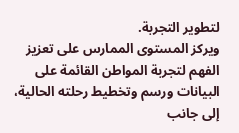لتطوير التجربة.
ويركز المستوى الممارس على تعزيز الفهم لتجربة المواطن القائمة على البيانات ورسم وتخطيط رحلته الحالية، إلى جانب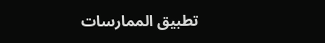تطبيق الممارسات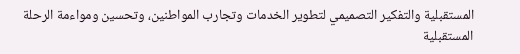المستقبلية والتفكير التصميمي لتطوير الخدمات وتجارب المواطنين، وتحسين ومواءمة الرحلة المستقبلية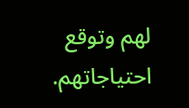لهم وتوقع احتياجاتهم.